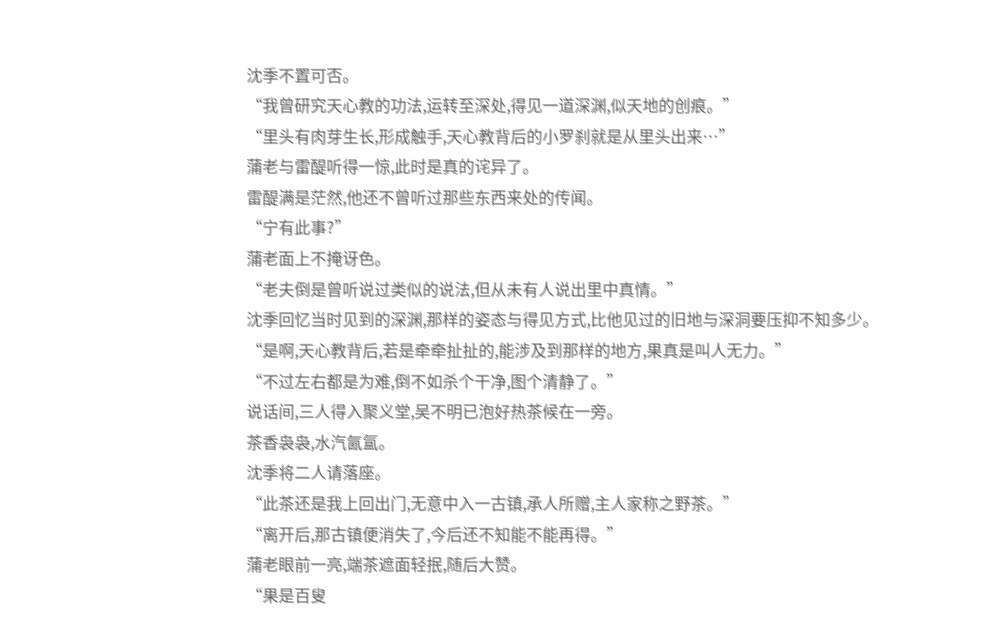沈季不置可否。
“我曾研究天心教的功法,运转至深处,得见一道深渊,似天地的创痕。”
“里头有肉芽生长,形成触手,天心教背后的小罗刹就是从里头出来…”
蒲老与雷醍听得一惊,此时是真的诧异了。
雷醍满是茫然,他还不曾听过那些东西来处的传闻。
“宁有此事?”
蒲老面上不掩讶色。
“老夫倒是曾听说过类似的说法,但从未有人说出里中真情。”
沈季回忆当时见到的深渊,那样的姿态与得见方式,比他见过的旧地与深洞要压抑不知多少。
“是啊,天心教背后,若是牵牵扯扯的,能涉及到那样的地方,果真是叫人无力。”
“不过左右都是为难,倒不如杀个干净,图个清静了。”
说话间,三人得入聚义堂,吴不明已泡好热茶候在一旁。
茶香袅袅,水汽氤氲。
沈季将二人请落座。
“此茶还是我上回出门,无意中入一古镇,承人所赠,主人家称之野茶。”
“离开后,那古镇便消失了,今后还不知能不能再得。”
蒲老眼前一亮,端茶遮面轻抿,随后大赞。
“果是百叟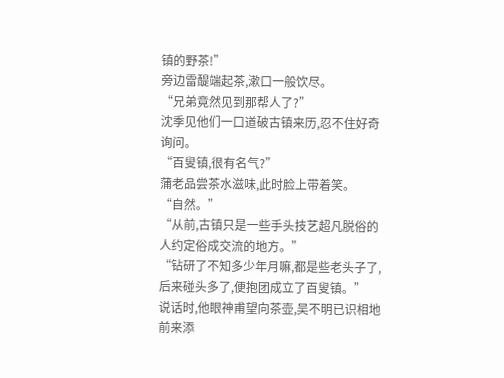镇的野茶!”
旁边雷醍端起茶,漱口一般饮尽。
“兄弟竟然见到那帮人了?”
沈季见他们一口道破古镇来历,忍不住好奇询问。
“百叟镇,很有名气?”
蒲老品尝茶水滋味,此时脸上带着笑。
“自然。”
“从前,古镇只是一些手头技艺超凡脱俗的人约定俗成交流的地方。”
“钻研了不知多少年月嘛,都是些老头子了,后来碰头多了,便抱团成立了百叟镇。”
说话时,他眼神甫望向茶壶,吴不明已识相地前来添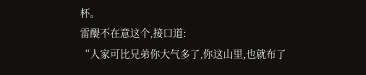杯。
雷醍不在意这个,接口道:
“人家可比兄弟你大气多了,你这山里,也就布了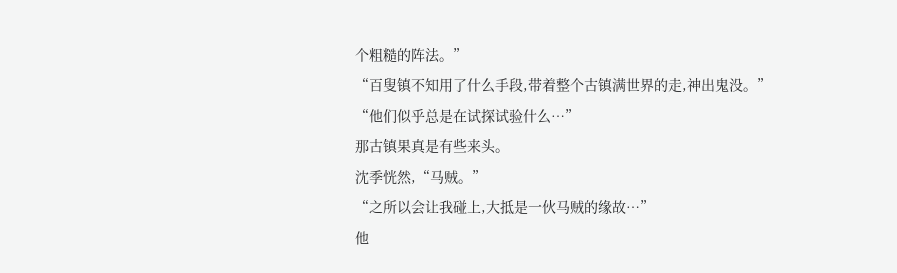个粗糙的阵法。”
“百叟镇不知用了什么手段,带着整个古镇满世界的走,神出鬼没。”
“他们似乎总是在试探试验什么…”
那古镇果真是有些来头。
沈季恍然,“马贼。”
“之所以会让我碰上,大抵是一伙马贼的缘故…”
他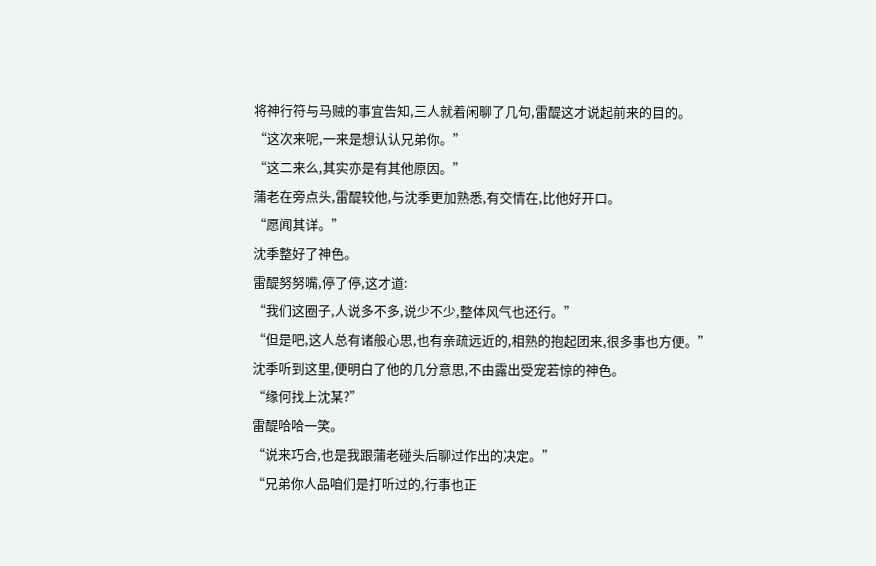将神行符与马贼的事宜告知,三人就着闲聊了几句,雷醍这才说起前来的目的。
“这次来呢,一来是想认认兄弟你。”
“这二来么,其实亦是有其他原因。”
蒲老在旁点头,雷醍较他,与沈季更加熟悉,有交情在,比他好开口。
“愿闻其详。”
沈季整好了神色。
雷醍努努嘴,停了停,这才道:
“我们这圈子,人说多不多,说少不少,整体风气也还行。”
“但是吧,这人总有诸般心思,也有亲疏远近的,相熟的抱起团来,很多事也方便。”
沈季听到这里,便明白了他的几分意思,不由露出受宠若惊的神色。
“缘何找上沈某?”
雷醍哈哈一笑。
“说来巧合,也是我跟蒲老碰头后聊过作出的决定。”
“兄弟你人品咱们是打听过的,行事也正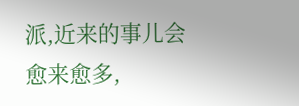派,近来的事儿会愈来愈多,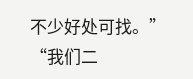不少好处可找。”
“我们二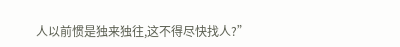人以前惯是独来独往,这不得尽快找人?”